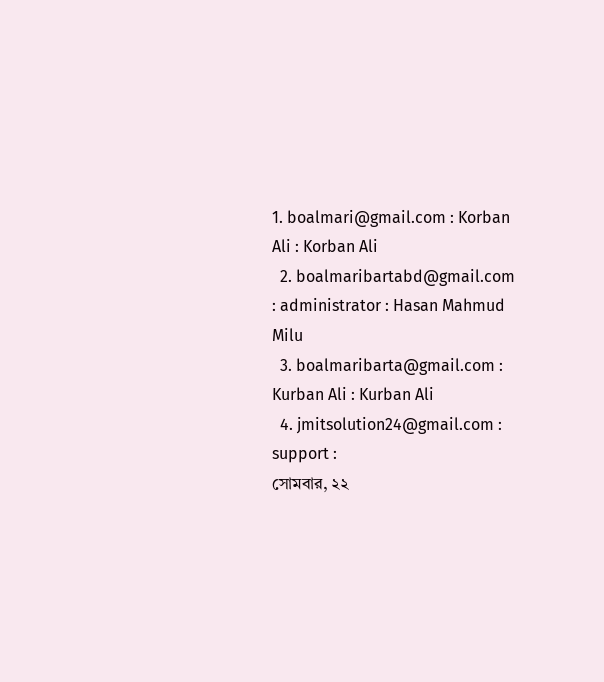1. boalmari@gmail.com : Korban Ali : Korban Ali
  2. boalmaribartabd@gmail.com : administrator : Hasan Mahmud Milu
  3. boalmaribarta@gmail.com : Kurban Ali : Kurban Ali
  4. jmitsolution24@gmail.com : support :
সোমবার, ২২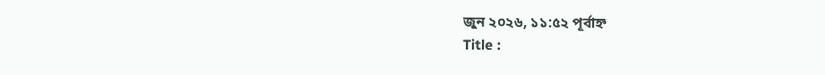জুন ২০২৬, ১১:৫২ পূর্বাহ্ন
Title :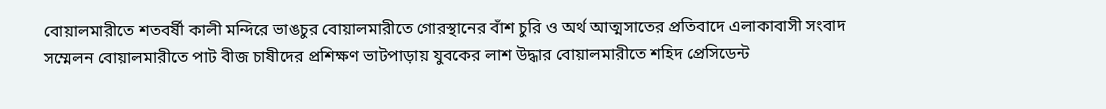বোয়ালমারীতে শতবর্ষী কালী মন্দিরে ভাঙচুর বোয়ালমারীতে গোরস্থানের বাঁশ চুরি ও অর্থ আত্মসাতের প্রতিবাদে এলাকাবাসী সংবাদ সম্মেলন বোয়ালমারীতে পাট বীজ চাষীদের প্রশিক্ষণ ভাটপাড়ায় যুবকের লাশ উদ্ধার বোয়ালমারীতে শহিদ প্রেসিডেন্ট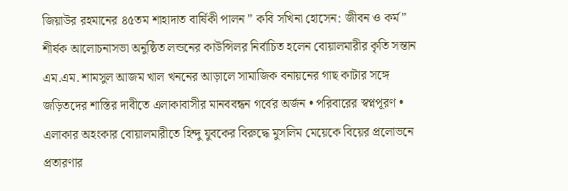জিয়াউর রহমানের ৪৫তম শাহাদাত বার্ষিকী পালন ” কবি সখিনা হোসেন: জীবন ও কর্ম” শীর্ষক আলোচনাসভা অনুষ্ঠিত লন্ডনের কাউন্সিলর নির্বাচিত হলেন বোয়ালমারীর কৃতি সন্তান এম.এম. শামসুল আজম খাল খননের আড়ালে সামাজিক বনায়নের গাছ কাটার সঙ্গে জড়িতদের শাস্তির দাবীতে এলাকাবাসীর মানববন্ধন গর্বের অর্জন • পরিবারের স্বপ্নপূরণ • এলাকার অহংকার বোয়ালমারীতে হিন্দু যুবকের বিরুদ্ধে মুসলিম মেয়েকে বিয়ের প্রলোভনে প্রতারণার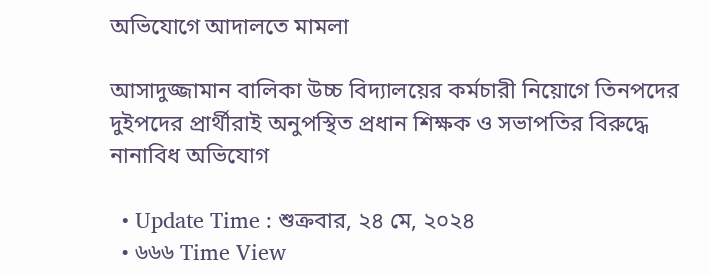অভিযোগে আদালতে মামলা

আসাদুজ্জামান বালিকা উচ্চ বিদ্যালয়ের কর্মচারী নিয়োগে তিনপদের দুইপদের প্রার্থীরাই অনুপস্থিত প্রধান শিক্ষক ও সভাপতির বিরুদ্ধে নানাবিধ অভিযোগ

  • Update Time : শুক্রবার, ২৪ মে, ২০২৪
  • ৬৬৬ Time View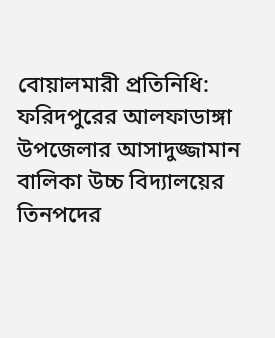বোয়ালমারী প্রতিনিধি: ফরিদপুরের আলফাডাঙ্গা উপজেলার আসাদুজ্জামান বালিকা উচ্চ বিদ্যালয়ের তিনপদের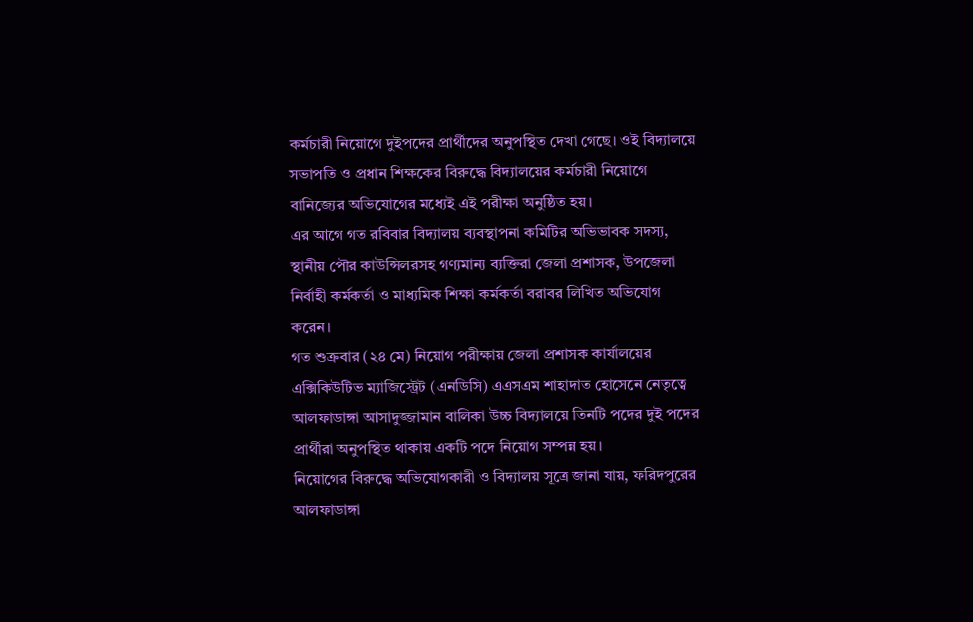কর্মচারী নিয়োগে দুইপদের প্রার্থীদের অনুপস্থিত দেখা গেছে। ওই বিদ্যালয়ে সভাপতি ও প্রধান শিক্ষকের বিরুদ্ধে বিদ্যালয়ের কর্মচারী নিয়োগে বানিজ্যের অভিযোগের মধ্যেই এই পরীক্ষা অনুষ্ঠিত হয়।
এর আগে গত রবিবার বিদ্যালয় ব্যবস্থাপনা কমিটির অভিভাবক সদস্য, স্থানীয় পৌর কাউন্সিলরসহ গণ্যমান্য ব্যক্তিরা জেলা প্রশাসক, উপজেলা নির্বাহী কর্মকর্তা ও মাধ্যমিক শিক্ষা কর্মকর্তা বরাবর লিখিত অভিযোগ করেন।
গত শুক্রবার (২৪ মে) নিয়োগ পরীক্ষায় জেলা প্রশাসক কার্যালয়ের এক্সিকিউটিভ ম্যাজিস্ট্রেট (এনডিসি) এএসএম শাহাদাত হোসেনে নেতৃত্বে আলফাডাঙ্গা আসাদুজ্জামান বালিকা উচ্চ বিদ্যালয়ে তিনটি পদের দুই পদের প্রার্থীরা অনুপস্থিত থাকায় একটি পদে নিয়োগ সম্পন্ন হয়।
নিয়োগের বিরুদ্ধে অভিযোগকারী ও বিদ্যালয় সূত্রে জানা যায়, ফরিদপুরের আলফাডাঙ্গা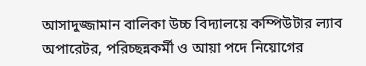আসাদুজ্জামান বালিকা উচ্চ বিদ্যালয়ে কম্পিউটার ল্যাব অপারেটর, পরিচ্ছন্নকর্মী ও আয়া পদে নিয়োগের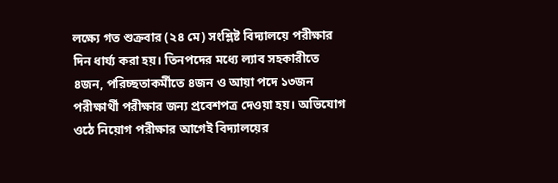লক্ষ্যে গত শুক্রবার (২৪ মে) সংশ্লিষ্ট বিদ্যালয়ে পরীক্ষার দিন ধার্য্য করা হয়। তিনপদের মধ্যে ল্যাব সহকারীতে ৪জন, পরিচ্ছতাকর্মীতে ৪জন ও আয়া পদে ১৩জন পরীক্ষার্থী পরীক্ষার জন্য প্রবেশপত্র দেওয়া হয়। অভিযোগ ওঠে নিয়োগ পরীক্ষার আগেই বিদ্যালয়ের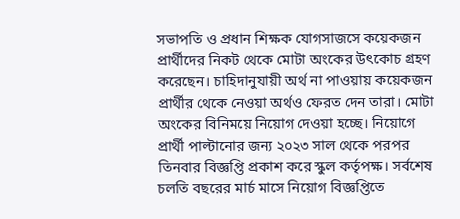সভাপতি ও প্রধান শিক্ষক যোগসাজসে কয়েকজন প্রার্থীদের নিকট থেকে মোটা অংকের উৎকোচ গ্রহণ করেছেন। চাহিদানুযায়ী অর্থ না পাওয়ায় কয়েকজন প্রার্থীর থেকে নেওয়া অর্থও ফেরত দেন তারা। মোটা অংকের বিনিময়ে নিয়োগ দেওয়া হচ্ছে। নিয়োগে প্রার্থী পাল্টানোর জন্য ২০২৩ সাল থেকে পরপর তিনবার বিজ্ঞপ্তি প্রকাশ করে স্কুল কর্তৃপক্ষ। সর্বশেষ চলতি বছরের মার্চ মাসে নিয়োগ বিজ্ঞপ্তিতে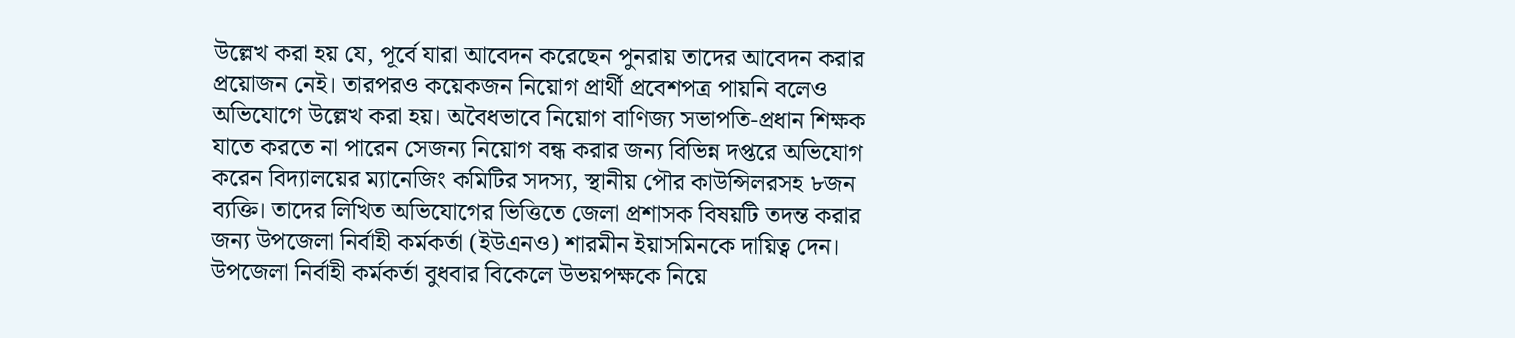উল্লেখ করা হয় যে, পূর্বে যারা আবেদন করেছেন পুনরায় তাদের আবেদন করার প্রয়োজন নেই। তারপরও কয়েকজন নিয়োগ প্রার্থী প্রবেশপত্র পায়নি বলেও অভিযোগে উল্লেখ করা হয়। অবৈধভাবে নিয়োগ বাণিজ্য সভাপতি-প্রধান শিক্ষক যাতে করতে না পারেন সেজন্য নিয়োগ বন্ধ করার জন্য বিভিন্ন দপ্তরে অভিযোগ করেন বিদ্যালয়ের ম্যানেজিং কমিটির সদস্য, স্থানীয় পৌর কাউন্সিলরসহ ৮জন ব্যক্তি। তাদের লিখিত অভিযোগের ভিত্তিতে জেলা প্রশাসক বিষয়টি তদন্ত করার জন্য উপজেলা নির্বাহী কর্মকর্তা (ইউএনও) শারমীন ইয়াসমিনকে দায়িত্ব দেন। উপজেলা নির্বাহী কর্মকর্তা বুধবার বিকেলে উভয়পক্ষকে নিয়ে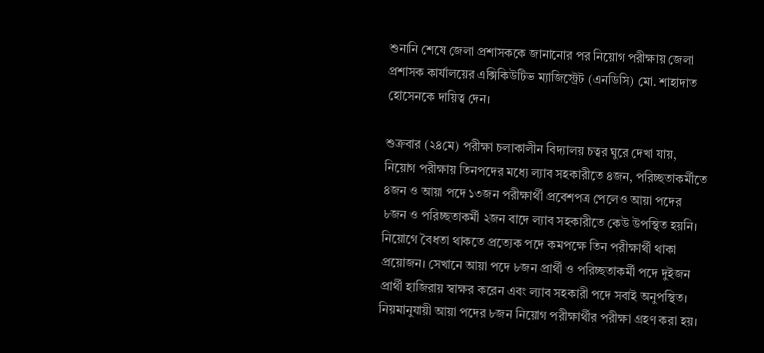শুনানি শেষে জেলা প্রশাসককে জানানোর পর নিয়োগ পরীক্ষায় জেলা প্রশাসক কার্যালয়ের এক্সিকিউটিভ ম্যাজিস্ট্রেট (এনডিসি) মো. শাহাদাত হোসেনকে দায়িত্ব দেন।

শুক্রবার (২৪মে) পরীক্ষা চলাকালীন বিদ্যালয় চত্বর ঘুরে দেখা যায়, নিয়োগ পরীক্ষায় তিনপদের মধ্যে ল্যাব সহকারীতে ৪জন, পরিচ্ছতাকর্মীতে ৪জন ও আয়া পদে ১৩জন পরীক্ষার্থী প্রবেশপত্র পেলেও আয়া পদের ৮জন ও পরিচ্ছতাকর্মী ২জন বাদে ল্যাব সহকারীতে কেউ উপস্থিত হয়নি। নিয়োগে বৈধতা থাকতে প্রত্যেক পদে কমপক্ষে তিন পরীক্ষার্থী থাকা প্রয়োজন। সেখানে আয়া পদে ৮জন প্রার্থী ও পরিচ্ছতাকর্মী পদে দুইজন প্রার্থী হাজিরায় স্বাক্ষর করেন এবং ল্যাব সহকারী পদে সবাই অনুপস্থিত। নিয়মানুযায়ী আয়া পদের ৮জন নিয়োগ পরীক্ষার্থীর পরীক্ষা গ্রহণ করা হয়।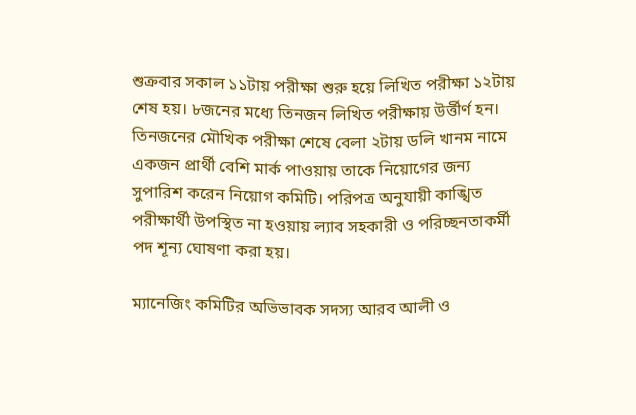শুক্রবার সকাল ১১টায় পরীক্ষা শুরু হয়ে লিখিত পরীক্ষা ১২টায় শেষ হয়। ৮জনের মধ্যে তিনজন লিখিত পরীক্ষায় উর্ত্তীর্ণ হন। তিনজনের মৌখিক পরীক্ষা শেষে বেলা ২টায় ডলি খানম নামে একজন প্রার্থী বেশি মার্ক পাওয়ায় তাকে নিয়োগের জন্য সুপারিশ করেন নিয়োগ কমিটি। পরিপত্র অনুযায়ী কাঙ্খিত পরীক্ষার্থী উপস্থিত না হওয়ায় ল্যাব সহকারী ও পরিচ্ছনতাকর্মী পদ শূন্য ঘোষণা করা হয়।

ম্যানেজিং কমিটির অভিভাবক সদস্য আরব আলী ও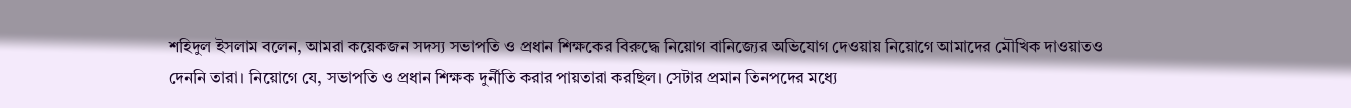শহিদুল ইসলাম বলেন, আমরা কয়েকজন সদস্য সভাপতি ও প্রধান শিক্ষকের বিরুদ্ধে নিয়োগ বানিজ্যের অভিযোগ দেওয়ায় নিয়োগে আমাদের মৌখিক দাওয়াতও দেননি তারা। নিয়োগে যে, সভাপতি ও প্রধান শিক্ষক দুর্নীতি করার পায়তারা করছিল। সেটার প্রমান তিনপদের মধ্যে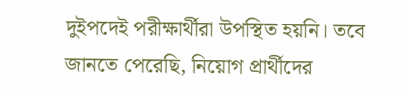দুইপদেই পরীক্ষার্থীরা উপস্থিত হয়নি। তবে জানতে পেরেছি, নিয়োগ প্রার্থীদের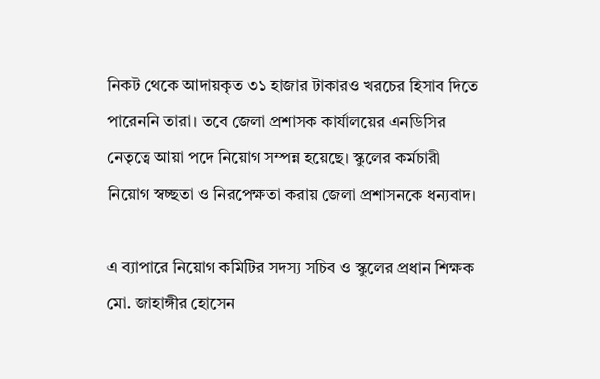নিকট থেকে আদায়কৃত ৩১ হাজার টাকারও খরচের হিসাব দিতে পারেননি তারা। তবে জেলা প্রশাসক কার্যালয়ের এনডিসির নেতৃত্বে আয়া পদে নিয়োগ সম্পন্ন হয়েছে। স্কুলের কর্মচারী নিয়োগ স্বচ্ছতা ও নিরপেক্ষতা করায় জেলা প্রশাসনকে ধন্যবাদ।

এ ব্যাপারে নিয়োগ কমিটির সদস্য সচিব ও স্কুলের প্রধান শিক্ষক মো. জাহাঙ্গীর হোসেন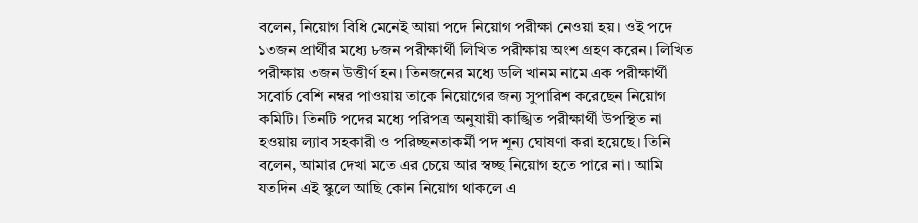বলেন, নিয়োগ বিধি মেনেই আয়া পদে নিয়োগ পরীক্ষা নেওয়া হয়। ওই পদে ১৩জন প্রার্থীর মধ্যে ৮জন পরীক্ষার্থী লিখিত পরীক্ষায় অংশ গ্রহণ করেন। লিখিত পরীক্ষায় ৩জন উত্তীর্ণ হন। তিনজনের মধ্যে ডলি খানম নামে এক পরীক্ষার্থী সবোর্চ বেশি নম্বর পাওয়ায় তাকে নিয়োগের জন্য সুপারিশ করেছেন নিয়োগ কমিটি। তিনটি পদের মধ্যে পরিপত্র অনুযায়ী কাঙ্খিত পরীক্ষার্থী উপস্থিত না হওয়ায় ল্যাব সহকারী ও পরিচ্ছনতাকর্মী পদ শূন্য ঘোষণা করা হয়েছে। তিনি বলেন, আমার দেখা মতে এর চেয়ে আর স্বচ্ছ নিয়োগ হতে পারে না। আমি যতদিন এই স্কুলে আছি কোন নিয়োগ থাকলে এ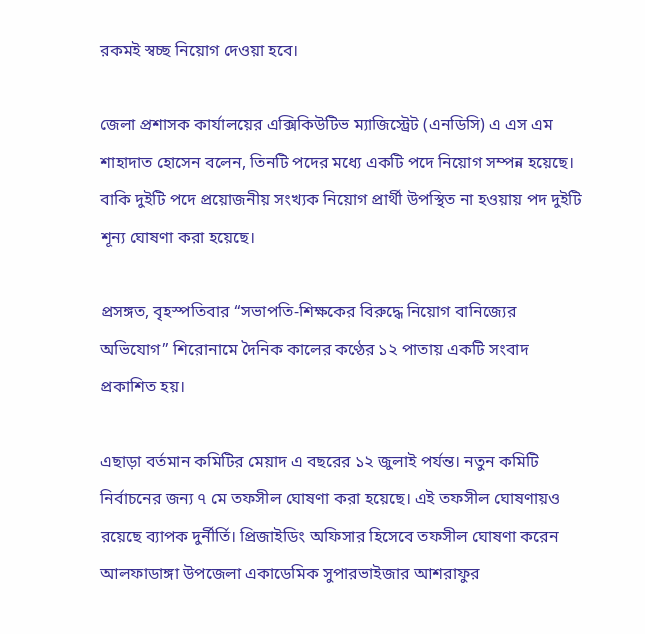রকমই স্বচ্ছ নিয়োগ দেওয়া হবে।

জেলা প্রশাসক কার্যালয়ের এক্সিকিউটিভ ম্যাজিস্ট্রেট (এনডিসি) এ এস এম শাহাদাত হোসেন বলেন, তিনটি পদের মধ্যে একটি পদে নিয়োগ সম্পন্ন হয়েছে। বাকি দুইটি পদে প্রয়োজনীয় সংখ্যক নিয়োগ প্রার্থী উপস্থিত না হওয়ায় পদ দুইটি শূন্য ঘোষণা করা হয়েছে।

প্রসঙ্গত, বৃহস্পতিবার “সভাপতি-শিক্ষকের বিরুদ্ধে নিয়োগ বানিজ্যের অভিযোগ” শিরোনামে দৈনিক কালের কণ্ঠের ১২ পাতায় একটি সংবাদ প্রকাশিত হয়।

এছাড়া বর্তমান কমিটির মেয়াদ এ বছরের ১২ জুলাই পর্যন্ত। নতুন কমিটি নির্বাচনের জন্য ৭ মে তফসীল ঘোষণা করা হয়েছে। এই তফসীল ঘোষণায়ও রয়েছে ব্যাপক দুর্নীর্তি। প্রিজাইডিং অফিসার হিসেবে তফসীল ঘোষণা করেন আলফাডাঙ্গা উপজেলা একাডেমিক সুপারভাইজার আশরাফুর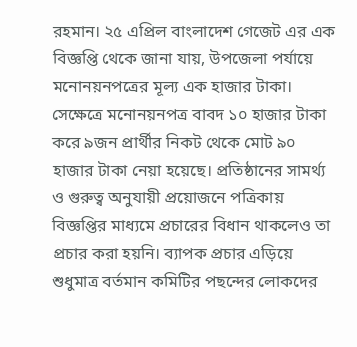রহমান। ২৫ এপ্রিল বাংলাদেশ গেজেট এর এক বিজ্ঞপ্তি থেকে জানা যায়, উপজেলা পর্যায়ে মনোনয়নপত্রের মূল্য এক হাজার টাকা। সেক্ষেত্রে মনোনয়নপত্র বাবদ ১০ হাজার টাকা করে ৯জন প্রার্থীর নিকট থেকে মোট ৯০ হাজার টাকা নেয়া হয়েছে। প্রতিষ্ঠানের সামর্থ্য ও গুরুত্ব অনুযায়ী প্রয়োজনে পত্রিকায় বিজ্ঞপ্তির মাধ্যমে প্রচারের বিধান থাকলেও তা প্রচার করা হয়নি। ব্যাপক প্রচার এড়িয়ে শুধুমাত্র বর্তমান কমিটির পছন্দের লোকদের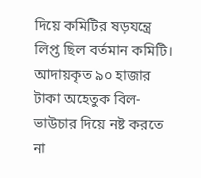দিয়ে কমিটির ষড়যন্ত্রে লিপ্ত ছিল বর্তমান কমিটি। আদায়কৃত ৯০ হাজার টাকা অহেতুক বিল-ভাউচার দিয়ে নষ্ট করতে না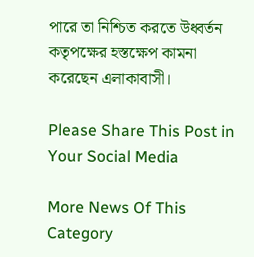পারে তা নিশ্চিত করতে উধ্বর্তন কতৃপক্ষের হস্তক্ষেপ কামনা করেছেন এলাকাবাসী।

Please Share This Post in Your Social Media

More News Of This Category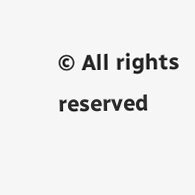© All rights reserved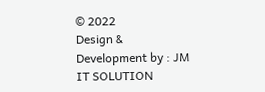© 2022
Design & Development by : JM IT SOLUTION